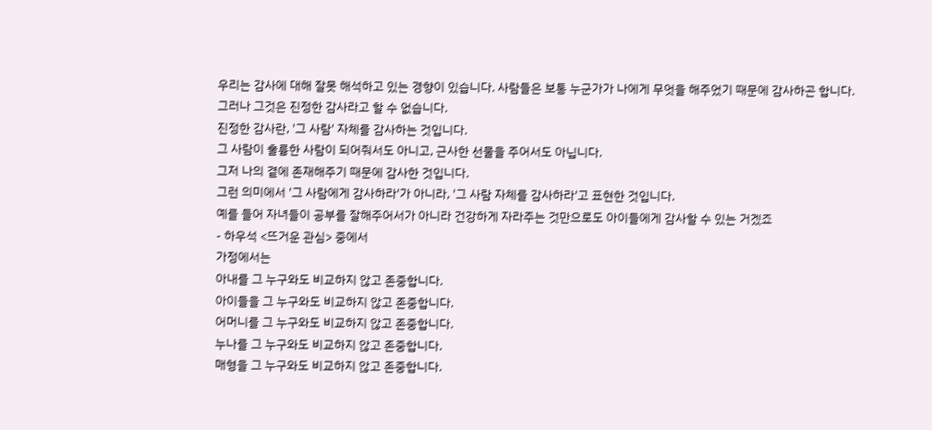우리는 감사에 대해 잘못 해석하고 있는 경향이 있습니다. 사람들은 보통 누군가가 나에게 무엇을 해주었기 때문에 감사하곤 합니다.
그러나 그것은 진정한 감사라고 할 수 없습니다.
진정한 감사란, '그 사람' 자체를 감사하는 것입니다.
그 사람이 훌륭한 사람이 되어줘서도 아니고, 근사한 선물을 주어서도 아닙니다.
그저 나의 곁에 존재해주기 때문에 감사한 것입니다.
그런 의미에서 '그 사람에게 감사하라'가 아니라, '그 사람 자체를 감사하라'고 표현한 것입니다.
예를 들어 자녀들이 공부를 잘해주어서가 아니라 건강하게 자라주는 것만으로도 아이들에게 감사할 수 있는 거겠죠
- 하우석 <뜨거운 관심> 중에서
가정에서는
아내를 그 누구와도 비교하지 않고 존중합니다.
아이들을 그 누구와도 비교하지 않고 존중합니다.
어머니를 그 누구와도 비교하지 않고 존중합니다.
누나를 그 누구와도 비교하지 않고 존중합니다.
매형을 그 누구와도 비교하지 않고 존중합니다.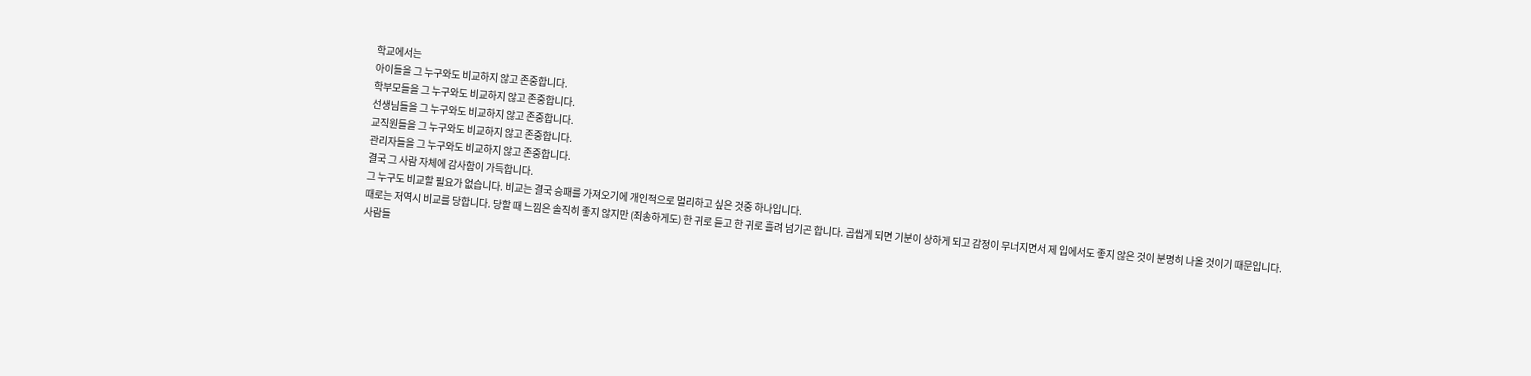학교에서는
아이들을 그 누구와도 비교하지 않고 존중합니다.
학부모들을 그 누구와도 비교하지 않고 존중합니다.
선생님들을 그 누구와도 비교하지 않고 존중합니다.
교직원들을 그 누구와도 비교하지 않고 존중합니다.
관리자들을 그 누구와도 비교하지 않고 존중합니다.
결국 그 사람 자체에 감사함이 가득합니다.
그 누구도 비교할 필요가 없습니다. 비교는 결국 승패를 가져오기에 개인적으로 멀리하고 싶은 것중 하나입니다.
때로는 저역시 비교를 당합니다. 당할 때 느낌은 솔직히 좋지 않지만 (죄송하게도) 한 귀로 듣고 한 귀로 흘려 넘기곤 합니다. 곱씹게 되면 기분이 상하게 되고 감정이 무너지면서 제 입에서도 좋지 않은 것이 분명히 나올 것이기 때문입니다.
사람들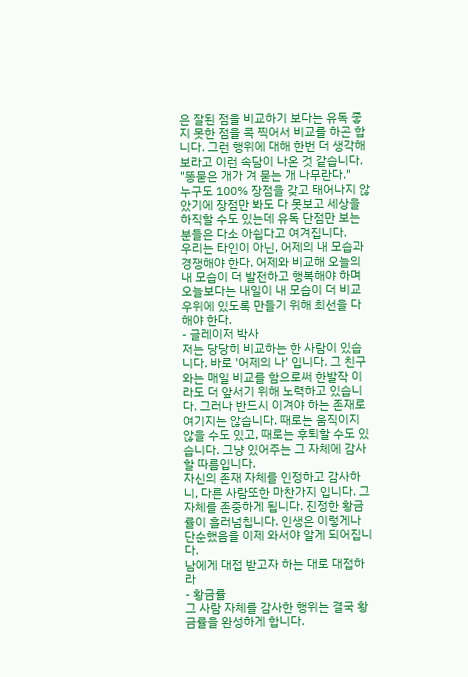은 잘된 점을 비교하기 보다는 유독 좋지 못한 점을 콕 찍어서 비교를 하곤 합니다. 그런 행위에 대해 한번 더 생각해보라고 이런 속담이 나온 것 같습니다.
"똥묻은 개가 겨 묻는 개 나무란다."
누구도 100% 장점을 갖고 태어나지 않았기에 장점만 봐도 다 못보고 세상을 하직할 수도 있는데 유독 단점만 보는 분들은 다소 아쉽다고 여겨집니다.
우리는 타인이 아닌, 어제의 내 모습과 경쟁해야 한다. 어제와 비교해 오늘의 내 모습이 더 발전하고 행복해야 하며 오늘보다는 내일이 내 모습이 더 비교 우위에 있도록 만들기 위해 최선을 다해야 한다.
- 글레이저 박사
저는 당당히 비교하는 한 사람이 있습니다. 바로 '어제의 나' 입니다. 그 친구와는 매일 비교를 함으로써 한발작 이라도 더 앞서기 위해 노력하고 있습니다. 그러나 반드시 이겨야 하는 존재로 여기지는 않습니다. 때로는 움직이지 않을 수도 있고, 때로는 후퇴할 수도 있습니다. 그냥 있어주는 그 자체에 감사할 따름입니다.
자신의 존재 자체를 인정하고 감사하니, 다른 사람또한 마찬가지 입니다. 그 자체를 존중하게 됩니다. 진정한 황금률이 흘러넘칩니다. 인생은 이렇게나 단순했음을 이제 와서야 알게 되어집니다.
남에게 대접 받고자 하는 대로 대접하라
- 황금률
그 사람 자체를 감사한 행위는 결국 황금률을 완성하게 합니다.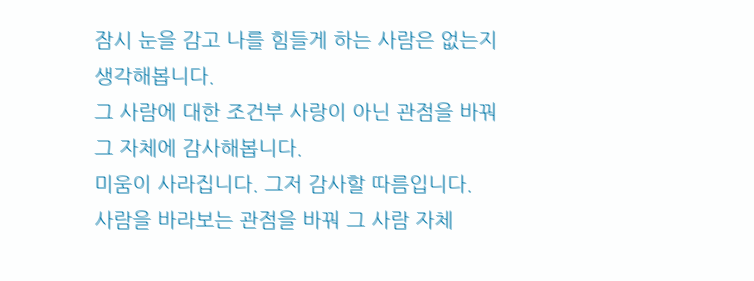잠시 눈을 감고 나를 힘들게 하는 사람은 없는지 생각해봅니다.
그 사람에 대한 조건부 사랑이 아닌 관점을 바꿔 그 자체에 감사해봅니다.
미움이 사라집니다. 그저 감사할 따름입니다.
사람을 바라보는 관점을 바꿔 그 사람 자체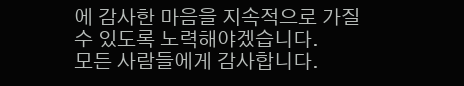에 감사한 마음을 지속적으로 가질 수 있도록 노력해야겠습니다.
모든 사람들에게 감사합니다.